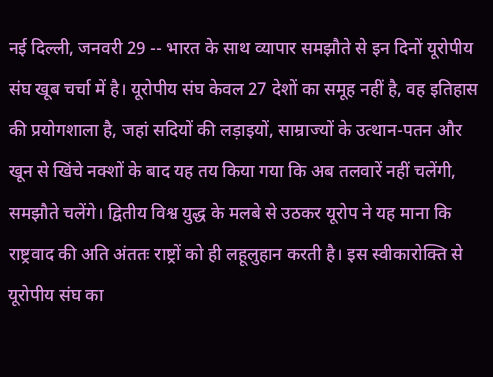नई दिल्ली, जनवरी 29 -- भारत के साथ व्यापार समझौते से इन दिनों यूरोपीय संघ खूब चर्चा में है। यूरोपीय संघ केवल 27 देशों का समूह नहीं है, वह इतिहास की प्रयोगशाला है, जहां सदियों की लड़ाइयों, साम्राज्यों के उत्थान-पतन और खून से खिंचे नक्शों के बाद यह तय किया गया कि अब तलवारें नहीं चलेंगी, समझौते चलेंगे। द्वितीय विश्व युद्ध के मलबे से उठकर यूरोप ने यह माना कि राष्ट्रवाद की अति अंततः राष्ट्रों को ही लहूलुहान करती है। इस स्वीकारोक्ति से यूरोपीय संघ का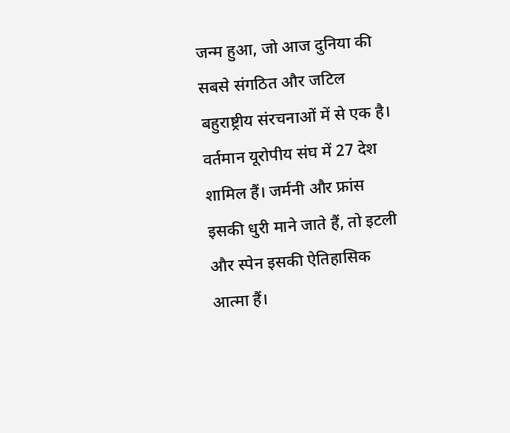जन्म हुआ, जो आज दुनिया की सबसे संगठित और जटिल बहुराष्ट्रीय संरचनाओं में से एक है। वर्तमान यूरोपीय संघ में 27 देश शामिल हैं। जर्मनी और फ्रांस इसकी धुरी माने जाते हैं, तो इटली और स्पेन इसकी ऐतिहासिक आत्मा हैं।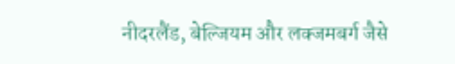नीदरलैंड, बेल्जियम और लक्जमबर्ग जैसे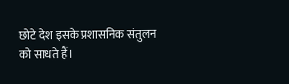छोटे देश इसके प्रशासनिक संतुलन को साधते हैं।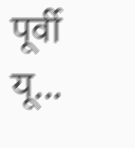पूर्वी यू...